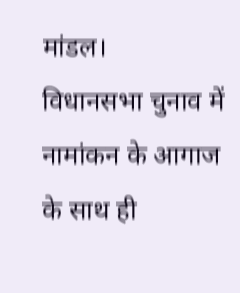मांडल।
विधानसभा चुनाव में नामांकन के आगाज के साथ ही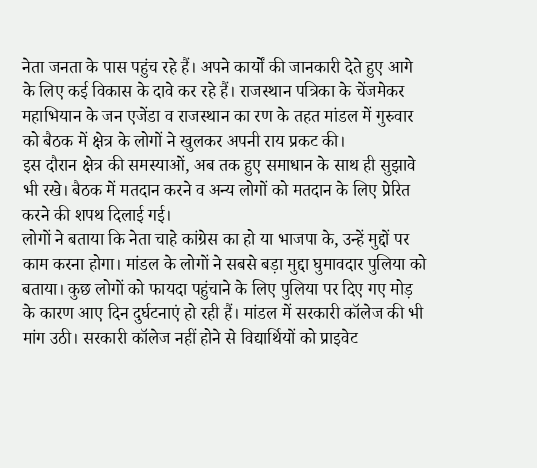नेता जनता के पास पहुंच रहे हैं। अपने कार्यों की जानकारी देते हुए आगे के लिए कई विकास के दावे कर रहे हैं। राजस्थान पत्रिका के चेंजमेकर महाभियान के जन एजेंडा व राजस्थान का रण के तहत मांडल में गुरुवार को बैठक में क्षेत्र के लोगों ने खुलकर अपनी राय प्रकट की।
इस दौरान क्षेत्र की समस्याओं, अब तक हुए समाधान के साथ ही सुझावे भी रखे। बैठक में मतदान करने व अन्य लोगों को मतदान के लिए प्रेरित करने की शपथ दिलाई गई।
लोगों ने बताया कि नेता चाहे कांग्रेस का हो या भाजपा के, उन्हें मुद्दों पर काम करना होगा। मांडल के लोगों ने सबसे बड़ा मुद्दा घुमावदार पुलिया को बताया। कुछ लोगों को फायदा पहुंचाने के लिए पुलिया पर दिए गए मोड़ के कारण आए दिन दुर्घटनाएं हो रही हैं। मांडल में सरकारी कॉलेज की भी मांग उठी। सरकारी कॉलेज नहीं होने से विद्यार्थियों को प्राइवेट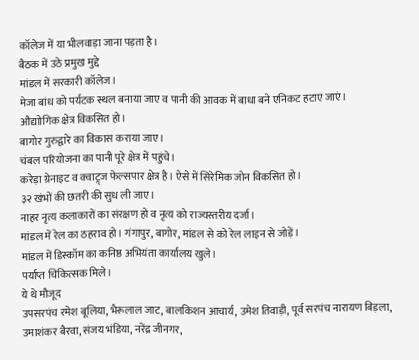कॉलेज में या भीलवाड़ा जाना पड़ता है।
बैठक में उठे प्रमुख मुद्दे
मांडल में सरकारी कॉलेज।
मेजा बांध को पर्यटक स्थल बनाया जाए व पानी की आवक में बाधा बने एनिकट हटाए जाएं।
औद्याोगिक क्षेत्र विकसित हो।
बागोर गुरुद्वारे का विकास कराया जाए।
चंबल परियोजना का पानी पूरे क्षेत्र में पहुंचे।
करेड़ा ग्रेनाइट व क्वाट्र्ज फेल्सपार क्षेत्र है। ऐसे में सिरेमिक जोन विकसित हो।
३२ खंभों की छतरी की सुध ली जाए।
नाहर नृत्य कलाकारों का संरक्षण हो व नृत्य को राज्यस्तरीय दर्जा।
मांडल में रेल का ठहराव हो। गंगापुर, बागोर, मांडल से को रेल लाइन से जोड़ें।
मांडल में डिस्कॉम का कनिष्ठ अभियंता कार्यालय खुले।
पर्याप्त चिकित्सक मिले।
ये थे मौजूद
उपसरपंच रमेश बूलिया, भैरूलाल जाट, बालकिशन आचार्य, उमेश तिवाड़ी, पूर्व सरपंच नारायण बिड़ला, उमाशंकर बैरवा, संजय भंडिया, नरेंद्र जीनगर,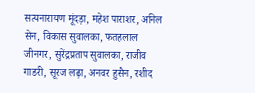सत्यनारायण मूंदड़ा, महेश पाराशर, अनिल सेन, विकास सुवालका, फतहलाल जीनगर, सुरेंद्रप्रताप सुवालका, राजीव गाडरी, सूरज लढ़ा, अनवर हुसैन, रशीद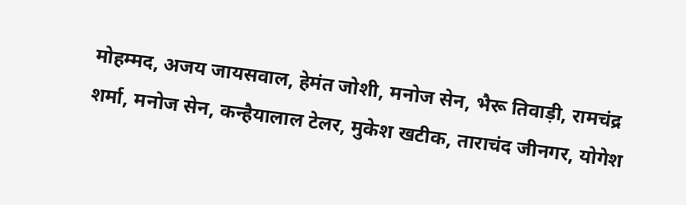मोहम्मद, अजय जायसवाल, हेमंत जोशी, मनोज सेन, भैरू तिवाड़ी, रामचंद्र शर्मा, मनोज सेन, कन्हैयालाल टेलर, मुकेश खटीक, ताराचंद जीनगर, योगेश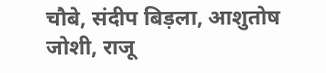चौबे, संदीप बिड़ला, आशुतोष जोशी, राजू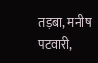तड़बा, मनीष पटवारी,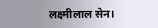लक्ष्मीलाल सेन।